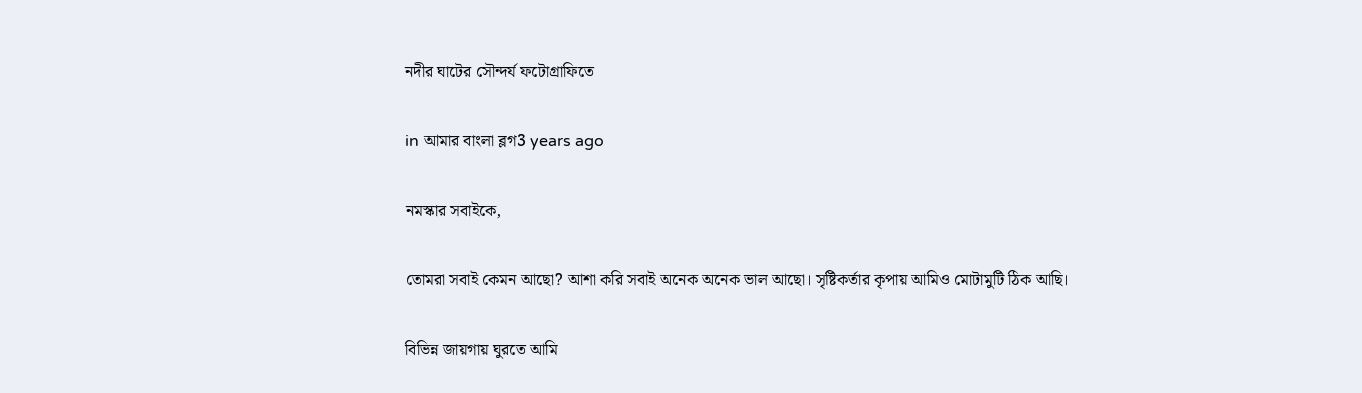নদীর ঘাটের সৌন্দর্য ফটোগ্রাফিতে

in আমার বাংলা ব্লগ3 years ago

নমস্কার সবাইকে,

তোমরা সবাই কেমন আছো? আশা করি সবাই অনেক অনেক ভাল আছো। সৃষ্টিকর্তার কৃপায় আমিও মোটামুটি ঠিক আছি।

বিভিন্ন জায়গায় ঘুরতে আমি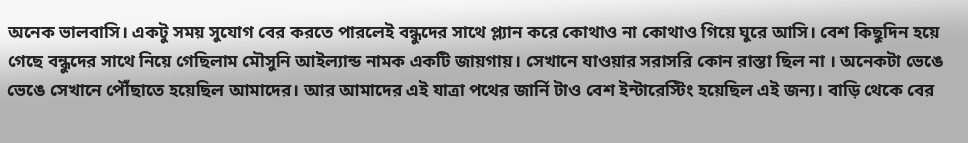অনেক ভালবাসি। একটু সময় সুযোগ বের করতে পারলেই বন্ধুদের সাথে প্ল্যান করে কোথাও না কোথাও গিয়ে ঘুরে আসি। বেশ কিছুদিন হয়ে গেছে বন্ধুদের সাথে নিয়ে গেছিলাম মৌসুনি আইল্যান্ড নামক একটি জায়গায়। সেখানে যাওয়ার সরাসরি কোন রাস্তা ছিল না । অনেকটা ভেঙে ভেঙে সেখানে পৌঁছাতে হয়েছিল আমাদের। আর আমাদের এই যাত্রা পথের জার্নি টাও বেশ ইন্টারেস্টিং হয়েছিল এই জন্য। বাড়ি থেকে বের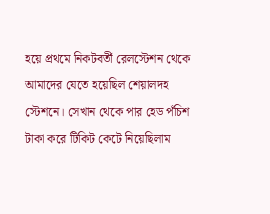হয়ে প্রথমে নিকটবর্তী রেলস্টেশন থেকে আমাদের যেতে হয়েছিল শেয়ালদহ স্টেশনে। সেখান থেকে পার হেড পঁচিশ টাকা করে টিকিট কেটে নিয়েছিলাম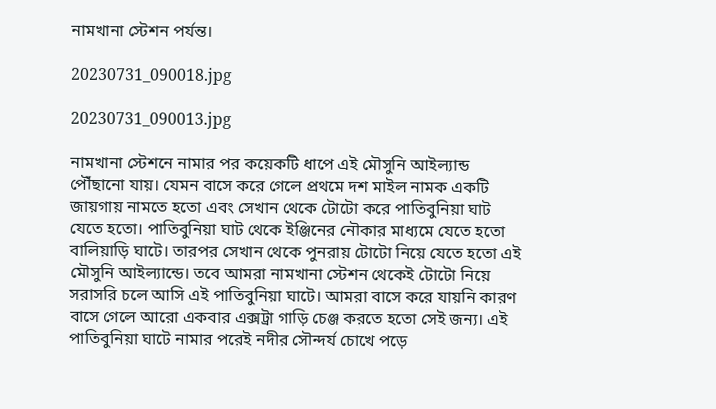নামখানা স্টেশন পর্যন্ত।

20230731_090018.jpg

20230731_090013.jpg

নামখানা স্টেশনে নামার পর কয়েকটি ধাপে এই মৌসুনি আইল্যান্ড পৌঁছানো যায়। যেমন বাসে করে গেলে প্রথমে দশ মাইল নামক একটি জায়গায় নামতে হতো এবং সেখান থেকে টোটো করে পাতিবুনিয়া ঘাট যেতে হতো। পাতিবুনিয়া ঘাট থেকে ইঞ্জিনের নৌকার মাধ্যমে যেতে হতো বালিয়াড়ি ঘাটে। তারপর সেখান থেকে পুনরায় টোটো নিয়ে যেতে হতো এই মৌসুনি আইল্যান্ডে। তবে আমরা নামখানা স্টেশন থেকেই টোটো নিয়ে সরাসরি চলে আসি এই পাতিবুনিয়া ঘাটে। আমরা বাসে করে যায়নি কারণ বাসে গেলে আরো একবার এক্সট্রা গাড়ি চেঞ্জ করতে হতো সেই জন্য। এই পাতিবুনিয়া ঘাটে নামার পরেই নদীর সৌন্দর্য চোখে পড়ে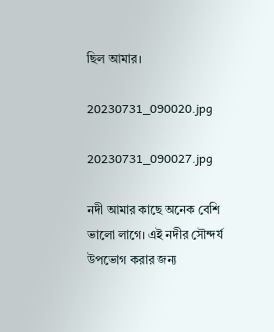ছিল আমার।

20230731_090020.jpg

20230731_090027.jpg

নদী আমার কাছে অনেক বেশি ভালো লাগে। এই নদীর সৌন্দর্য উপভোগ করার জন্য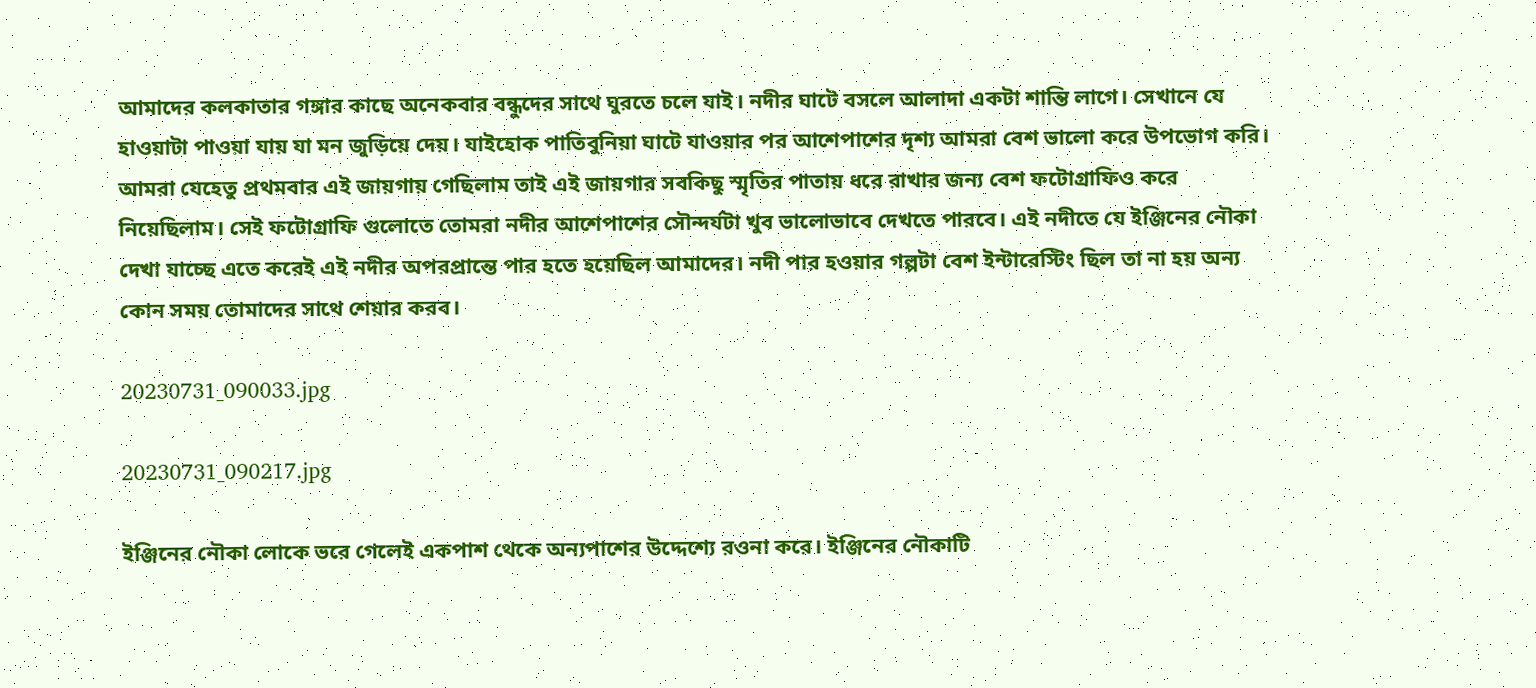আমাদের কলকাতার গঙ্গার কাছে অনেকবার বন্ধুদের সাথে ঘুরতে চলে যাই। নদীর ঘাটে বসলে আলাদা একটা শান্তি লাগে। সেখানে যে হাওয়াটা পাওয়া যায় যা মন জুড়িয়ে দেয়। যাইহোক পাতিবুনিয়া ঘাটে যাওয়ার পর আশেপাশের দৃশ্য আমরা বেশ ভালো করে উপভোগ করি। আমরা যেহেতু প্রথমবার এই জায়গায় গেছিলাম তাই এই জায়গার সবকিছু স্মৃতির পাতায় ধরে রাখার জন্য বেশ ফটোগ্রাফিও করে নিয়েছিলাম। সেই ফটোগ্রাফি গুলোতে তোমরা নদীর আশেপাশের সৌন্দর্যটা খুব ভালোভাবে দেখতে পারবে। এই নদীতে যে ইঞ্জিনের নৌকা দেখা যাচ্ছে এতে করেই এই নদীর অপরপ্রান্তে পার হতে হয়েছিল আমাদের। নদী পার হওয়ার গল্পটা বেশ ইন্টারেস্টিং ছিল তা না হয় অন্য কোন সময় তোমাদের সাথে শেয়ার করব।

20230731_090033.jpg

20230731_090217.jpg

ইঞ্জিনের নৌকা লোকে ভরে গেলেই একপাশ থেকে অন্যপাশের উদ্দেশ্যে রওনা করে। ইঞ্জিনের নৌকাটি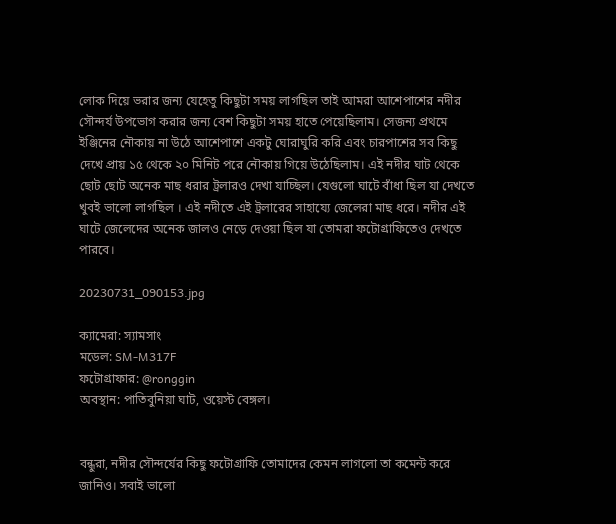লোক দিয়ে ভরার জন্য যেহেতু কিছুটা সময় লাগছিল তাই আমরা আশেপাশের নদীর সৌন্দর্য উপভোগ করার জন্য বেশ কিছুটা সময় হাতে পেয়েছিলাম। সেজন্য প্রথমে ইঞ্জিনের নৌকায় না উঠে আশেপাশে একটু ঘোরাঘুরি করি এবং চারপাশের সব কিছু দেখে প্রায় ১৫ থেকে ২০ মিনিট পরে নৌকায় গিয়ে উঠেছিলাম। এই নদীর ঘাট থেকে ছোট ছোট অনেক মাছ ধরার ট্রলারও দেখা যাচ্ছিল। যেগুলো ঘাটে বাঁধা ছিল যা দেখতে খুবই ভালো লাগছিল । এই নদীতে এই ট্রলারের সাহায্যে জেলেরা মাছ ধরে। নদীর এই ঘাটে জেলেদের অনেক জালও নেড়ে দেওয়া ছিল যা তোমরা ফটোগ্রাফিতেও দেখতে পারবে।

20230731_090153.jpg

ক্যামেরা: স্যামসাং
মডেল: SM-M317F
ফটোগ্রাফার: @ronggin
অবস্থান: পাতিবুনিয়া ঘাট, ওয়েস্ট বেঙ্গল।


বন্ধুরা, নদীর সৌন্দর্যের কিছু ফটোগ্রাফি তোমাদের কেমন লাগলো তা কমেন্ট করে জানিও। সবাই ভালো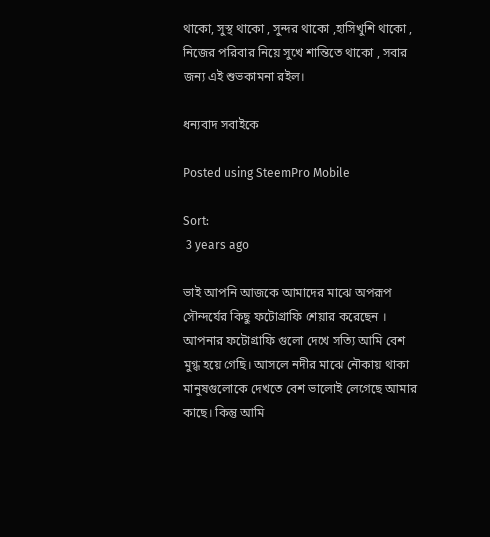থাকো, সুস্থ থাকো , সুন্দর থাকো ,হাসিখুশি থাকো , নিজের পরিবার নিয়ে সুখে শান্তিতে থাকো , সবার জন্য এই শুভকামনা রইল।

ধন্যবাদ সবাইকে

Posted using SteemPro Mobile

Sort:
 3 years ago

ভাই আপনি আজকে আমাদের মাঝে অপরূপ সৌন্দর্যের কিছু ফটোগ্রাফি শেয়ার করেছেন । আপনার ফটোগ্রাফি গুলো দেখে সত্যি আমি বেশ মুগ্ধ হয়ে গেছি। আসলে নদীর মাঝে নৌকায় থাকা মানুষগুলোকে দেখতে বেশ ভালোই লেগেছে আমার কাছে। কিন্তু আমি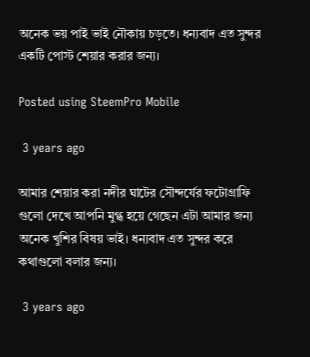অনেক ভয় পাই ভাই নৌকায় চড়তে। ধন্যবাদ এত সুন্দর একটি পোস্ট শেয়ার করার জন্য।

Posted using SteemPro Mobile

 3 years ago

আমার শেয়ার করা নদীর ঘাটের সৌন্দর্যের ফটোগ্রাফি গুলো দেখে আপনি মুগ্ধ হয়ে গেছেন এটা আমার জন্য অনেক খুশির বিষয় ভাই। ধন্যবাদ এত সুন্দর করে কথাগুলো বলার জন্য।

 3 years ago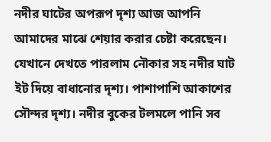নদীর ঘাটের অপরূপ দৃশ্য আজ আপনি আমাদের মাঝে শেয়ার করার চেষ্টা করেছেন। যেখানে দেখতে পারলাম নৌকার সহ নদীর ঘাট ইট দিয়ে বাধানোর দৃশ্য। পাশাপাশি আকাশের সৌন্দর দৃশ্য। নদীর বুকের টলমলে পানি সব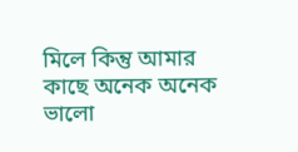মিলে কিন্তু আমার কাছে অনেক অনেক ভালো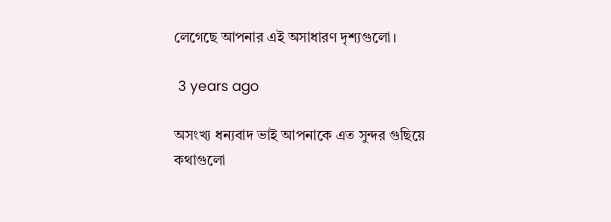লেগেছে আপনার এই অসাধারণ দৃশ্যগুলো।

 3 years ago

অসংখ্য ধন্যবাদ ভাই আপনাকে এত সুন্দর গুছিয়ে কথাগুলো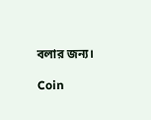বলার জন্য।

Coin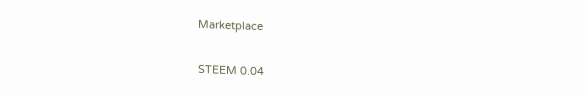Marketplace

STEEM 0.04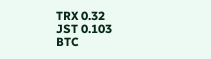TRX 0.32
JST 0.103
BTC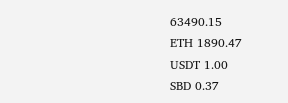63490.15
ETH 1890.47
USDT 1.00
SBD 0.37